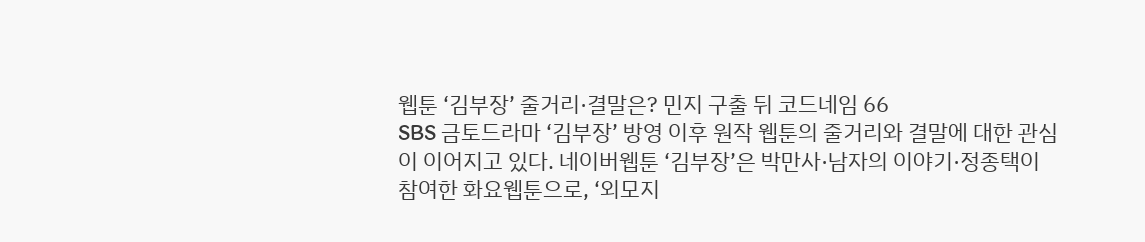웹툰 ‘김부장’ 줄거리·결말은? 민지 구출 뒤 코드네임 66
SBS 금토드라마 ‘김부장’ 방영 이후 원작 웹툰의 줄거리와 결말에 대한 관심이 이어지고 있다. 네이버웹툰 ‘김부장’은 박만사·남자의 이야기·정종택이 참여한 화요웹툰으로, ‘외모지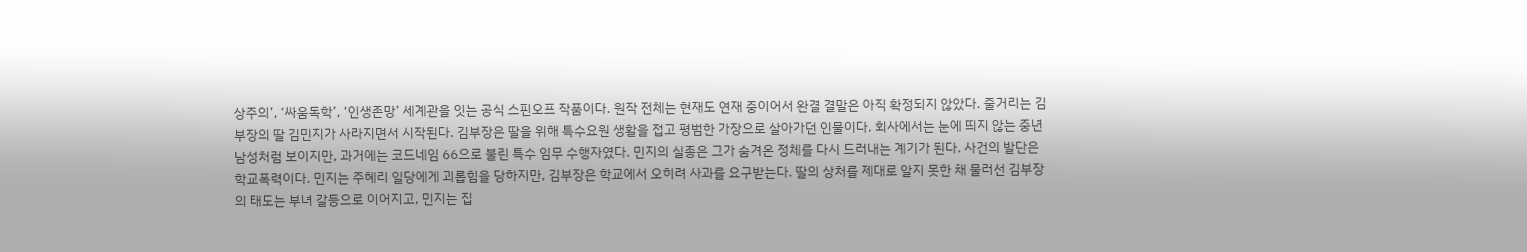상주의’, ‘싸움독학’, ‘인생존망’ 세계관을 잇는 공식 스핀오프 작품이다. 원작 전체는 현재도 연재 중이어서 완결 결말은 아직 확정되지 않았다. 줄거리는 김부장의 딸 김민지가 사라지면서 시작된다. 김부장은 딸을 위해 특수요원 생활을 접고 평범한 가장으로 살아가던 인물이다. 회사에서는 눈에 띄지 않는 중년 남성처럼 보이지만, 과거에는 코드네임 66으로 불린 특수 임무 수행자였다. 민지의 실종은 그가 숨겨온 정체를 다시 드러내는 계기가 된다. 사건의 발단은 학교폭력이다. 민지는 주혜리 일당에게 괴롭힘을 당하지만, 김부장은 학교에서 오히려 사과를 요구받는다. 딸의 상처를 제대로 알지 못한 채 물러선 김부장의 태도는 부녀 갈등으로 이어지고, 민지는 집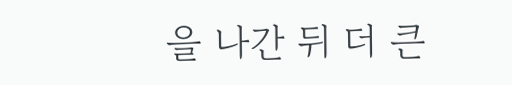을 나간 뒤 더 큰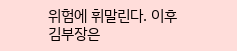위험에 휘말린다. 이후 김부장은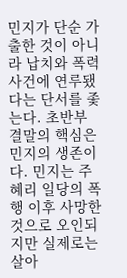민지가 단순 가출한 것이 아니라 납치와 폭력 사건에 연루됐다는 단서를 좇는다. 초반부 결말의 핵심은 민지의 생존이다. 민지는 주혜리 일당의 폭행 이후 사망한 것으로 오인되지만 실제로는 살아